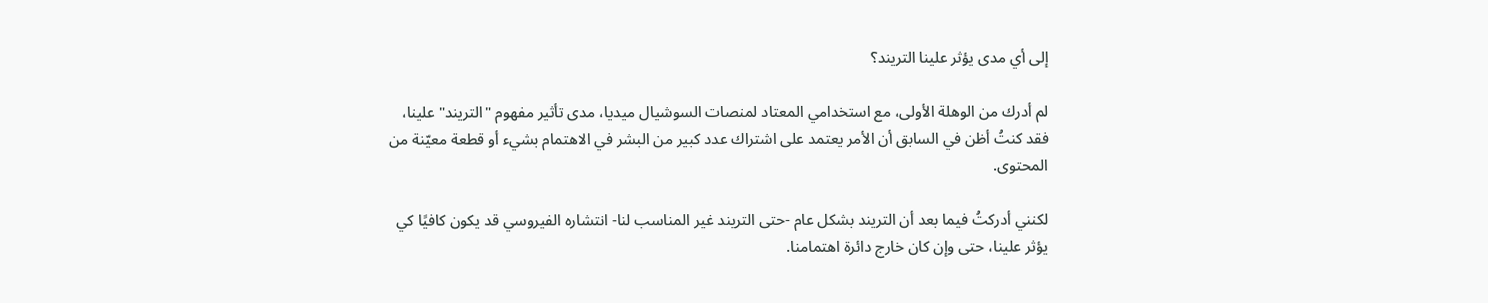إلى أي مدى يؤثر علينا التريند؟

لم أدرك من الوهلة الأولى، مع استخدامي المعتاد لمنصات السوشيال ميديا، مدى تأثير مفهوم "التريند" علينا، فقد كنتُ أظن في السابق أن الأمر يعتمد على اشتراك عدد كبير من البشر في الاهتمام بشيء أو قطعة معيّنة من المحتوى.

لكنني أدركتُ فيما بعد أن التريند بشكل عام -حتى التريند غير المناسب لنا- انتشاره الفيروسي قد يكون كافيًا كي يؤثر علينا، حتى وإن كان خارج دائرة اهتمامنا.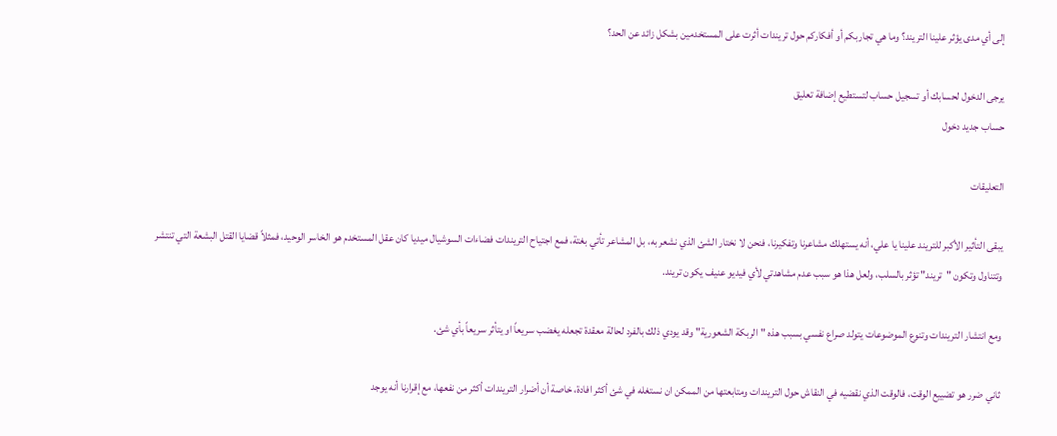إلى أي مدى يؤثر علينا التريند؟ وما هي تجاربكم أو أفكاركم حول تريندات أثرت على المستخدمين بشكل زائد عن الحد؟

يرجى الدخول لحسابك أو تسجيل حساب لتستطيع إضافة تعليق
حساب جديد دخول

التعليقات

يبقى التأثير الأكبر للتريند علينا يا علي، أنه يستهلك مشاعرنا وتفكيرنا، فنحن لا نختار الشئ الذي نشعر به، بل المشاعر تأتي بغتة، فمع اجتياح التريندات فضاءات السوشيال ميديا كان عقل المستخدم هو الخاسر الوحيد، فمثلاً قضايا القتل البشعة التي تنتشر وتتناول وتكون "تريند" تؤثر بالسلب، ولعل هذا هو سبب عدم مشاهدتي لأي فيديو عنيف يكون تريند.

ومع انتشار التريندات وتنوع الموضوعات يتولد صراع نفسي بسبب هذه "الربكة الشعورية" وقد يودي ذلك بالفرد لحالة معقدة تجعله يغضب سريعاً او يتأثر سريعاً بأي شئ.

ثاني ضرر هو تضييع الوقت، فالوقت الذي نقضيه في النقاش حول التريندات ومتابعتها من الممكن ان نستغله في شئ أكثر افادة، خاصة أن أضرار التريندات أكثر من نفعها، مع إقرارنا أنه يوجد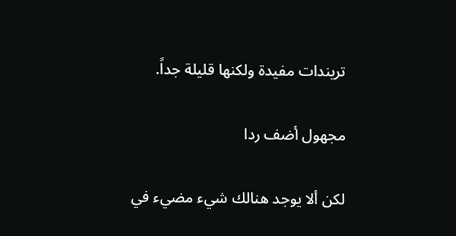تريندات مفيدة ولكنها قليلة جداً.

مجهول أضف ردا

لكن ألا يوجد هنالك شيء مضيء في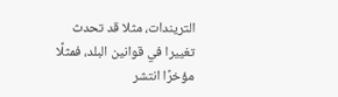التريندات، مثلا قد تحدث تغييرا في قوانين البلد، فمثلًا مؤخرًا انتشر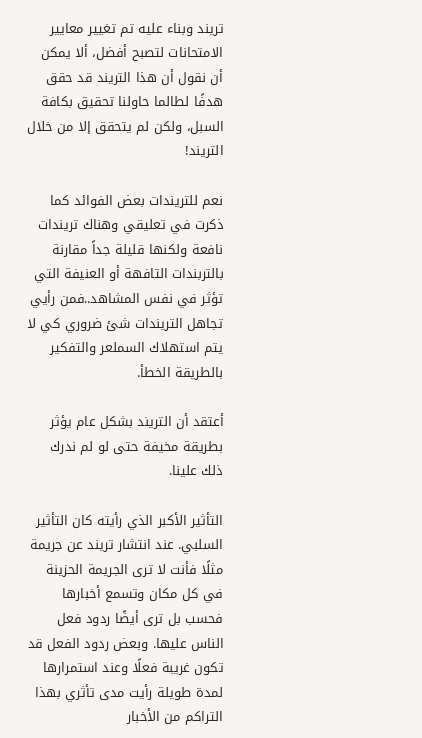تريند وبناء عليه تم تغيير معايير الامتحانات لتصبح أفضل، ألا يمكن أن نقول أن هذا التريند قد حقق هدفًا لطالما حاولنا تحقيق بكافة السبل، ولكن لم يتحقق إلا من خلال التريند!

نعم للتريندات بعض الفوائد كما ذكرت في تعليقي وهناك تريندات نافعة ولكنها قليلة جداً مقارنة بالتربندات التافهة أو العنيفة التي تؤثر في نفس المشاهد..فمن رأيي تجاهل التريندات شئ ضروري كي لا يتم استهلاك السملعر والتفكير بالطريقة الخطأ.

أعتقد أن التريند بشكل عام يؤثر بطريقة مخيفة حتى لو لم ندرك ذلك علينا.

التأثير الأكبر الذي رأيته كان التأثير السلبي. عند انتشار تريند عن جريمة مثلًا فأنت لا ترى الجريمة الحزينة في كل مكان وتسمع أخبارها فحسب بل ترى أيضًا ردود فعل الناس عليها. وبعض ردود الفعل قد تكون غريبة فعلًا وعند استمرارها لمدة طويلة رأيت مدى تأثري بهذا التراكم من الأخبار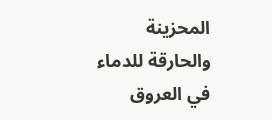المحزينة والحارقة للدماء في العروق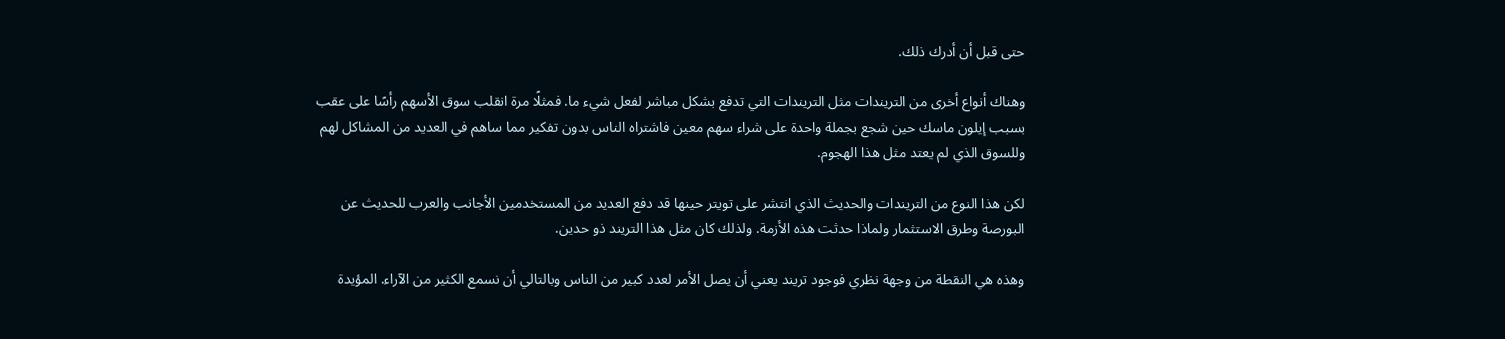حتى قبل أن أدرك ذلك.

وهناك أنواع أخرى من التريندات مثل التريندات التي تدفع بشكل مباشر لفعل شيء ما. فمثلًا مرة انقلب سوق الأسهم رأسًا على عقب بسبب إيلون ماسك حين شجع بجملة واحدة على شراء سهم معين فاشتراه الناس بدون تفكير مما ساهم في العديد من المشاكل لهم وللسوق الذي لم يعتد مثل هذا الهجوم.

لكن هذا النوع من التريندات والحديث الذي انتشر على تويتر حينها قد دفع العديد من المستخدمين الأجانب والعرب للحديث عن البورصة وطرق الاستثمار ولماذا حدثت هذه الأزمة. ولذلك كان مثل هذا التريند ذو حدين.

وهذه هي النقطة من وجهة نظري فوجود تريند يعني أن يصل الأمر لعدد كبير من الناس وبالتالي أن نسمع الكثير من الآراء. المؤيدة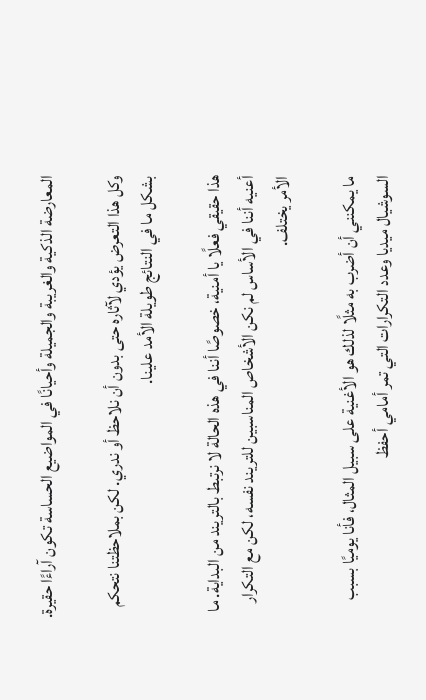المعارضة الذكية والغريبة والجميلة وأحيانًا في المواضيع الحساسة تكون آراءًا حقيرة.

وكل هذا التعرض يؤدي لآثاره حتى بدون أن نلاحظ أو ندري. لكن بملاحظتنا نتحكم بشكل ما في النتائج طويلة الأمد علينا.

هذا حقيقي فعلًا يا أمنية، خصوصًا أننا في هذه الحالة لا نرتبط بالتريند من البداية. ما أعنيه أننا في الأساس لم نكن الأشخاص المناسبين للتريند نفسه، لكن مع التكرار الأمر يختلف.

ما يمكنني أن أضرب به مثلًا لذلك هو الأغنية على سبيل المثال، فأنا يوميًا بسبب السوشيال ميديا وعدد التكرارات التي تمر أمامي أحفظ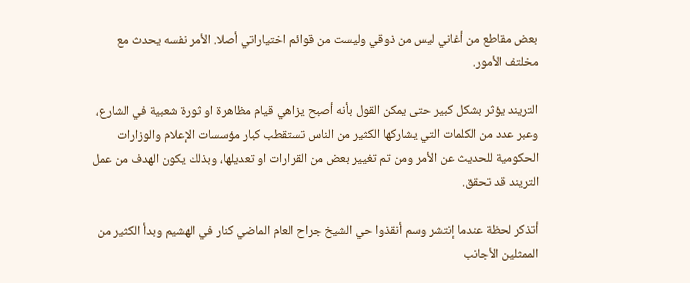بعض مقاطع من أغاني ليس من ذوقي وليست من قوائم اختياراتي أصلا. الأمر نفسه يحدث مع مخلتف الأمور.

التريند يؤثر بشكل كبير حتى يمكن القول بأنه أصبح يزاهي قيام مظاهرة او ثورة شعبية في الشارع، وعبر عدد من الكلمات التي يشاركها الكثير من الناس تستقطب كبار مؤسسات الإعلام والوزارات الحكومية للحديث عن الأمر ومن تم تغيير بعض من القرارات او تعديلها، وبذلك يكون الهدف من عمل التريند قد تحقق.

أتذكر لحظة عندما إنتشر وسم أنقذوا حي الشيخ جراح العام الماضي كنار في الهشيم وبدأ الكثير من الممثلين الأجانب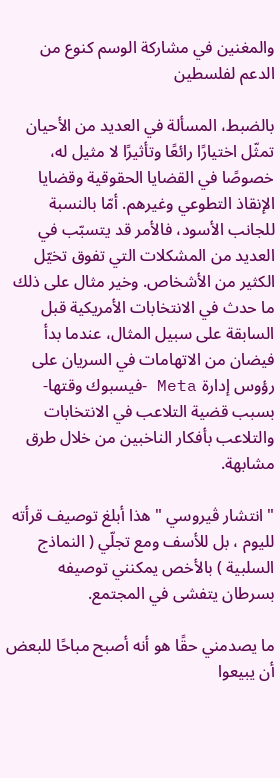والمغنين في مشاركة الوسم كنوع من الدعم لفلسطين

بالضبط، المسألة في العديد من الأحيان تمثّل اختيارًا رائعًا وتأثيرًا لا مثيل له، خصوصًا في القضايا الحقوقية وقضايا الإنقاذ التطوعي وغيرهم. أمّا بالنسبة للجانب الأسود، فالأمر قد يتسبّب في العديد من المشكلات التي تفوق تخيّل الكثير من الأشخاص. وخير مثال على ذلك ما حدث في الانتخابات الأمريكية قبل السابقة على سبيل المثال، عندما بدأ فيضان من الاتهامات في السريان على رؤوس إدارة Meta -فيسبوك وقتها- بسبب قضية التلاعب في الانتخابات والتلاعب بأفكار الناخبين من خلال طرق مشابهة.

" انتشار ڤيروسي " هذا أبلغ توصيف قرأته لليوم ، بل للأسف ومع تجلّي ( النماذج السلبية ) بالأخص يمكنني توصيفه بسرطان يتفشى في المجتمع.

ما يصدمني حقًا هو أنه أصبح مباحًا للبعض أن يبيعوا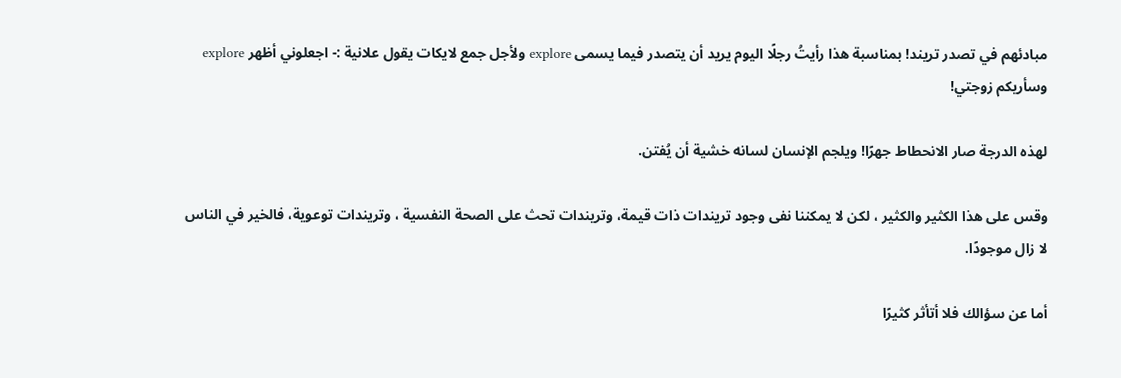مبادئهم في تصدر تريند! بمناسبة هذا رأيتُ رجلًا اليوم يريد أن يتصدر فيما يسمى explore ولأجل جمع لايكات يقول علانية :- اجعلوني أظهر explore وسأريكم زوجتي!

لهذه الدرجة صار الانحطاط جهرًا! ويلجم الإنسان لسانه خشية أن يُفتن.

وقس على هذا الكثير والكثير ، لكن لا يمكننا نفى وجود تريندات ذات قيمة، وتريندات تحث على الصحة النفسية ، وتريندات توعوية، فالخير في الناس لا زال موجودًا.

أما عن سؤالك فلا أتأثر كثيرًا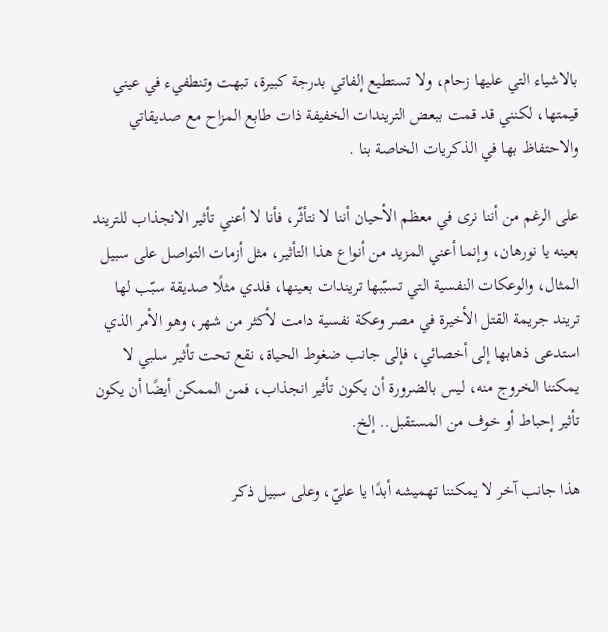بالاشياء التي عليها زحام، ولا تستطيع إلفاتي بدرجة كبيرة، تبهت وتنطفيء في عيني قيمتها، لكنني قد قمت ببعض التريندات الخفيفة ذات طابع المزاح مع صديقاتي والاحتفاظ بها في الذكريات الخاصة بنا .

على الرغم من أننا نرى في معظم الأحيان أننا لا نتأثّر، فأنا لا أعني تأثير الانجذاب للتريند بعينه يا نورهان، وإنما أعني المزيد من أنواع هذا التأثير، مثل أزمات التواصل على سبيل المثال، والوعكات النفسية التي تسبّبها تريندات بعينها، فلدي مثلًا صديقة سبّب لها تريند جريمة القتل الأخيرة في مصر وعكة نفسية دامت لأكثر من شهر، وهو الأمر الذي استدعى ذهابها إلى أخصائي، فإلى جانب ضغوط الحياة، نقع تحت تأثير سلبي لا يمكننا الخروج منه، ليس بالضرورة أن يكون تأثير انجذاب، فمن الممكن أيضًا أن يكون تأثير إحباط أو خوف من المستقبل.. إلخ.

هذا جانب آخر لا يمكننا تهميشه أبدًا يا عليّ، وعلى سبيل ذكر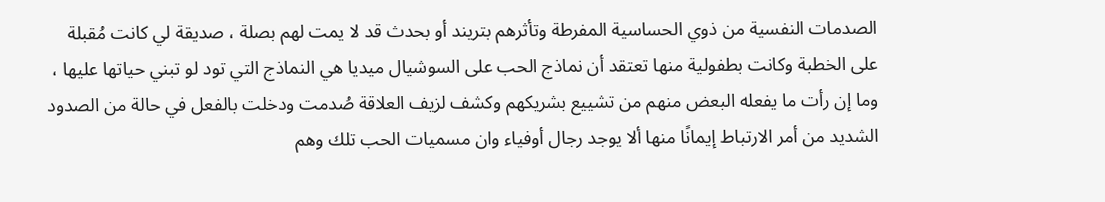الصدمات النفسية من ذوي الحساسية المفرطة وتأثرهم بتريند أو بحدث قد لا يمت لهم بصلة ، صديقة لي كانت مُقبلة على الخطبة وكانت بطفولية منها تعتقد أن نماذج الحب على السوشيال ميديا هي النماذج التي تود لو تبني حياتها عليها ، وما إن رأت ما يفعله البعض منهم من تشييع بشريكهم وكشف لزيف العلاقة صُدمت ودخلت بالفعل في حالة من الصدود الشديد من أمر الارتباط إيمانًا منها ألا يوجد رجال أوفياء وان مسميات الحب تلك وهم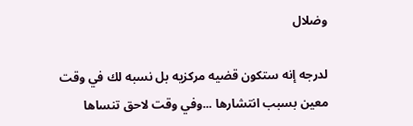وضلال

لدرجه إنه ستكون قضيه مركزيه بل نسبه لك في وقت معين بسبب انتشارها ...وفي وقت لاحق تنساها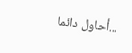...أحاول دائما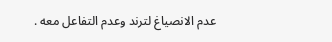عدم الانصياغ لترند وعدم التفاعل معه .